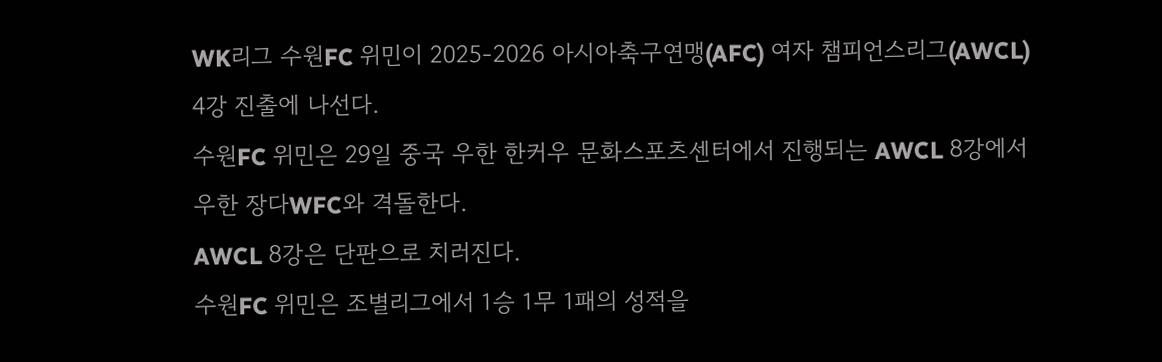WK리그 수원FC 위민이 2025-2026 아시아축구연맹(AFC) 여자 챔피언스리그(AWCL) 4강 진출에 나선다.
수원FC 위민은 29일 중국 우한 한커우 문화스포츠센터에서 진행되는 AWCL 8강에서 우한 장다WFC와 격돌한다.
AWCL 8강은 단판으로 치러진다.
수원FC 위민은 조별리그에서 1승 1무 1패의 성적을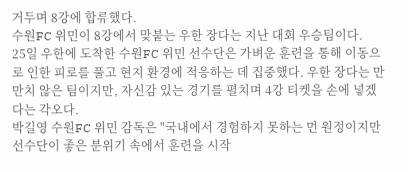거두며 8강에 합류했다.
수원FC 위민이 8강에서 맞붙는 우한 장다는 지난 대회 우승팀이다.
25일 우한에 도착한 수원FC 위민 선수단은 가벼운 훈련을 통해 이동으로 인한 피로를 풀고 현지 환경에 적응하는 데 집중했다. 우한 장다는 만만치 않은 팀이지만, 자신감 있는 경기를 펼치며 4강 티켓을 손에 넣겠다는 각오다.
박길영 수원FC 위민 감독은 "국내에서 경험하지 못하는 먼 원정이지만 선수단이 좋은 분위기 속에서 훈련을 시작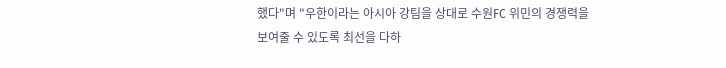했다"며 "우한이라는 아시아 강팀을 상대로 수원FC 위민의 경쟁력을 보여줄 수 있도록 최선을 다하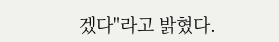겠다"라고 밝혔다.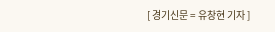[ 경기신문 = 유창현 기자 ]